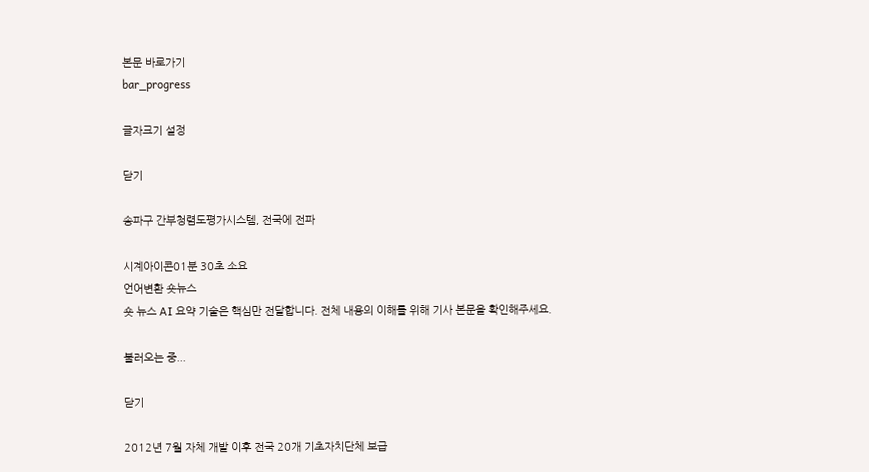본문 바로가기
bar_progress

글자크기 설정

닫기

송파구 간부청렴도평가시스템, 전국에 전파

시계아이콘01분 30초 소요
언어변환 숏뉴스
숏 뉴스 AI 요약 기술은 핵심만 전달합니다. 전체 내용의 이해를 위해 기사 본문을 확인해주세요.

불러오는 중...

닫기

2012년 7월 자체 개발 이후 전국 20개 기초자치단체 보급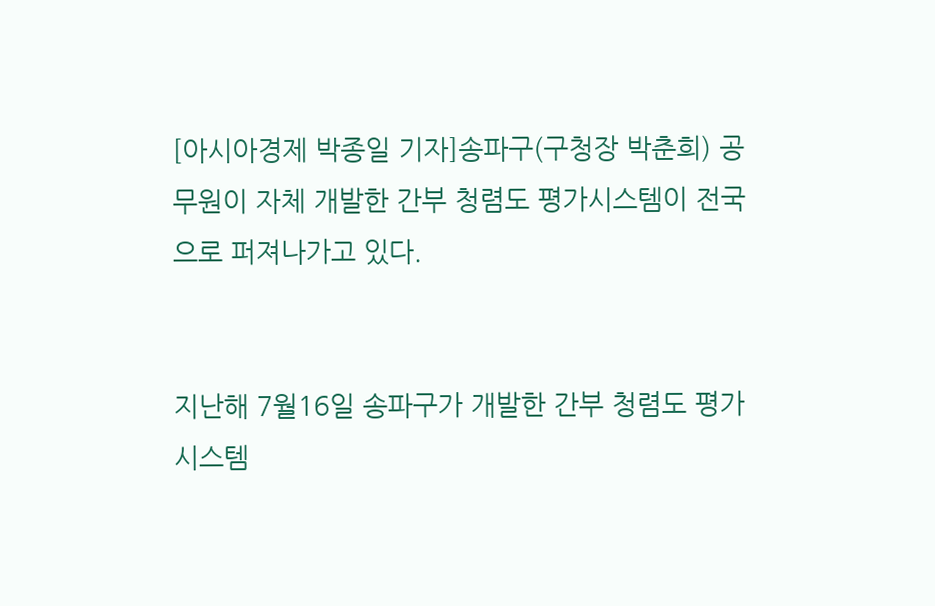[아시아경제 박종일 기자]송파구(구청장 박춘희) 공무원이 자체 개발한 간부 청렴도 평가시스템이 전국으로 퍼져나가고 있다.


지난해 7월16일 송파구가 개발한 간부 청렴도 평가시스템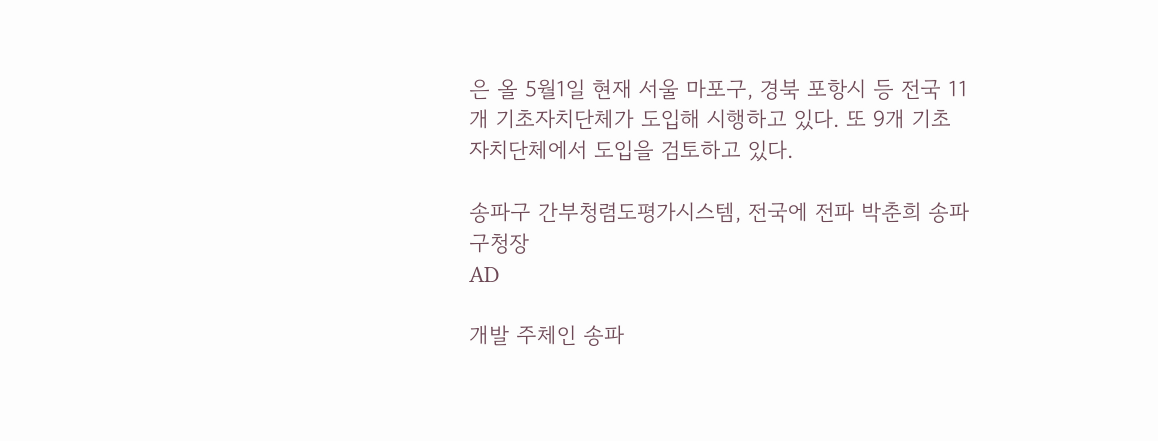은 올 5월1일 현재 서울 마포구, 경북 포항시 등 전국 11개 기초자치단체가 도입해 시행하고 있다. 또 9개 기초자치단체에서 도입을 검토하고 있다.

송파구 간부청렴도평가시스템, 전국에 전파 박춘희 송파구청장
AD

개발 주체인 송파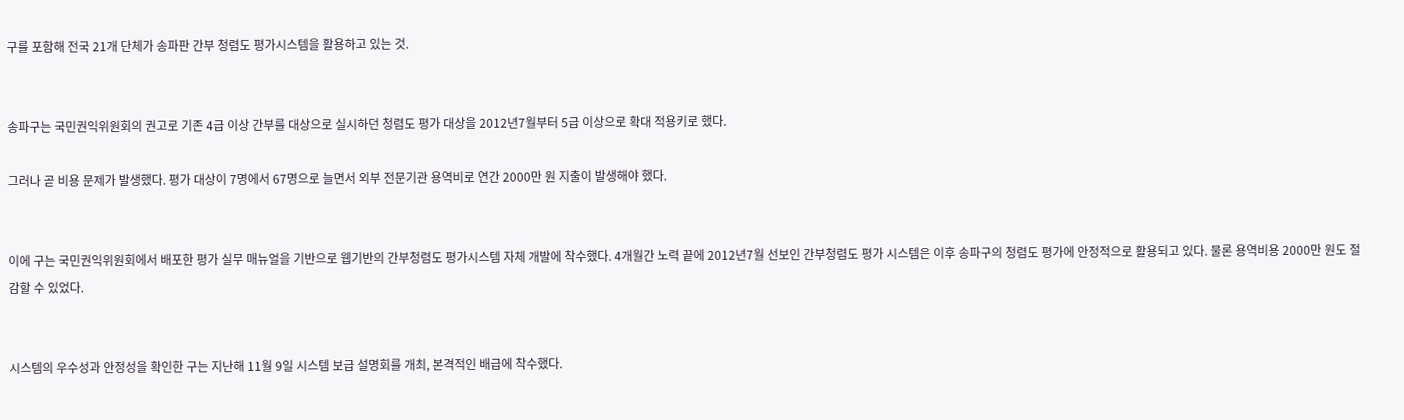구를 포함해 전국 21개 단체가 송파판 간부 청렴도 평가시스템을 활용하고 있는 것.


송파구는 국민권익위원회의 권고로 기존 4급 이상 간부를 대상으로 실시하던 청렴도 평가 대상을 2012년7월부터 5급 이상으로 확대 적용키로 했다.

그러나 곧 비용 문제가 발생했다. 평가 대상이 7명에서 67명으로 늘면서 외부 전문기관 용역비로 연간 2000만 원 지출이 발생해야 했다.


이에 구는 국민권익위원회에서 배포한 평가 실무 매뉴얼을 기반으로 웹기반의 간부청렴도 평가시스템 자체 개발에 착수했다. 4개월간 노력 끝에 2012년7월 선보인 간부청렴도 평가 시스템은 이후 송파구의 청렴도 평가에 안정적으로 활용되고 있다. 물론 용역비용 2000만 원도 절감할 수 있었다.


시스템의 우수성과 안정성을 확인한 구는 지난해 11월 9일 시스템 보급 설명회를 개최, 본격적인 배급에 착수했다.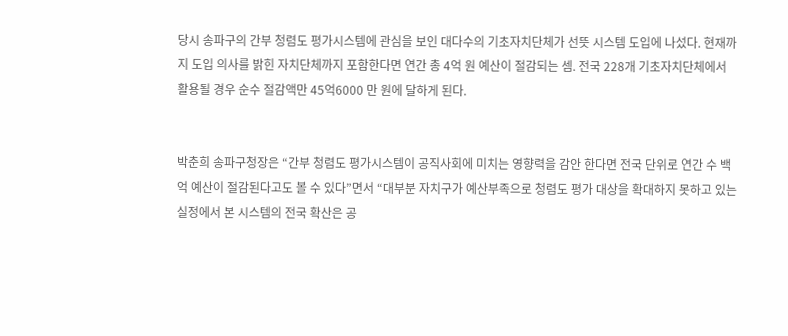당시 송파구의 간부 청렴도 평가시스템에 관심을 보인 대다수의 기초자치단체가 선뜻 시스템 도입에 나섰다. 현재까지 도입 의사를 밝힌 자치단체까지 포함한다면 연간 총 4억 원 예산이 절감되는 셈. 전국 228개 기초자치단체에서 활용될 경우 순수 절감액만 45억6000 만 원에 달하게 된다.


박춘희 송파구청장은 “간부 청렴도 평가시스템이 공직사회에 미치는 영향력을 감안 한다면 전국 단위로 연간 수 백 억 예산이 절감된다고도 볼 수 있다”면서 “대부분 자치구가 예산부족으로 청렴도 평가 대상을 확대하지 못하고 있는 실정에서 본 시스템의 전국 확산은 공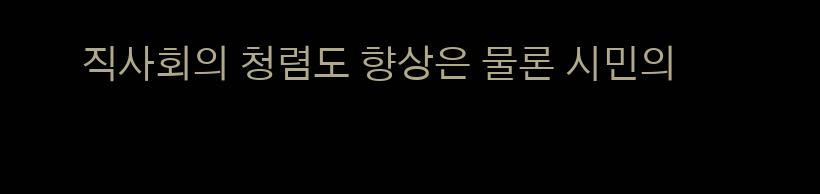직사회의 청렴도 향상은 물론 시민의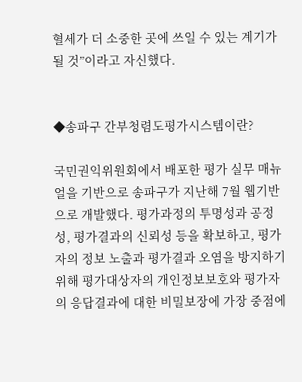혈세가 더 소중한 곳에 쓰일 수 있는 계기가 될 것”이라고 자신했다.


◆송파구 간부청렴도평가시스템이란?

국민권익위원회에서 배포한 평가 실무 매뉴얼을 기반으로 송파구가 지난해 7월 웹기반으로 개발했다. 평가과정의 투명성과 공정성, 평가결과의 신뢰성 등을 확보하고, 평가자의 정보 노출과 평가결과 오염을 방지하기 위해 평가대상자의 개인정보보호와 평가자의 응답결과에 대한 비밀보장에 가장 중점에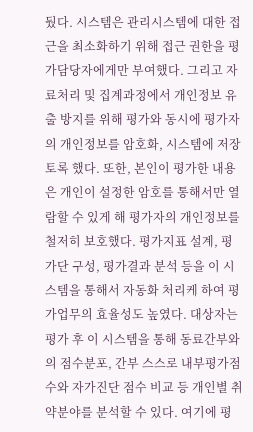뒀다. 시스템은 관리시스템에 대한 접근을 최소화하기 위해 접근 권한을 평가담당자에게만 부여했다. 그리고 자료처리 및 집계과정에서 개인정보 유출 방지를 위해 평가와 동시에 평가자의 개인정보를 암호화, 시스템에 저장토록 했다. 또한, 본인이 평가한 내용은 개인이 설정한 암호를 통해서만 열람할 수 있게 해 평가자의 개인정보를 철저히 보호했다. 평가지표 설계, 평가단 구성, 평가결과 분석 등을 이 시스템을 통해서 자동화 처리케 하여 평가업무의 효율성도 높였다. 대상자는 평가 후 이 시스템을 통해 동료간부와의 점수분포, 간부 스스로 내부평가점수와 자가진단 점수 비교 등 개인별 취약분야를 분석할 수 있다. 여기에 평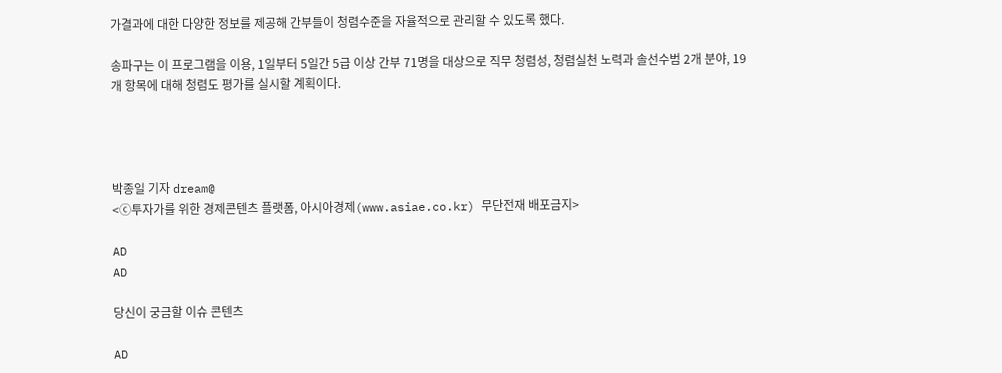가결과에 대한 다양한 정보를 제공해 간부들이 청렴수준을 자율적으로 관리할 수 있도록 했다.

송파구는 이 프로그램을 이용, 1일부터 5일간 5급 이상 간부 71명을 대상으로 직무 청렴성, 청렴실천 노력과 솔선수범 2개 분야, 19개 항목에 대해 청렴도 평가를 실시할 계획이다.




박종일 기자 dream@
<ⓒ투자가를 위한 경제콘텐츠 플랫폼, 아시아경제(www.asiae.co.kr) 무단전재 배포금지>

AD
AD

당신이 궁금할 이슈 콘텐츠

AD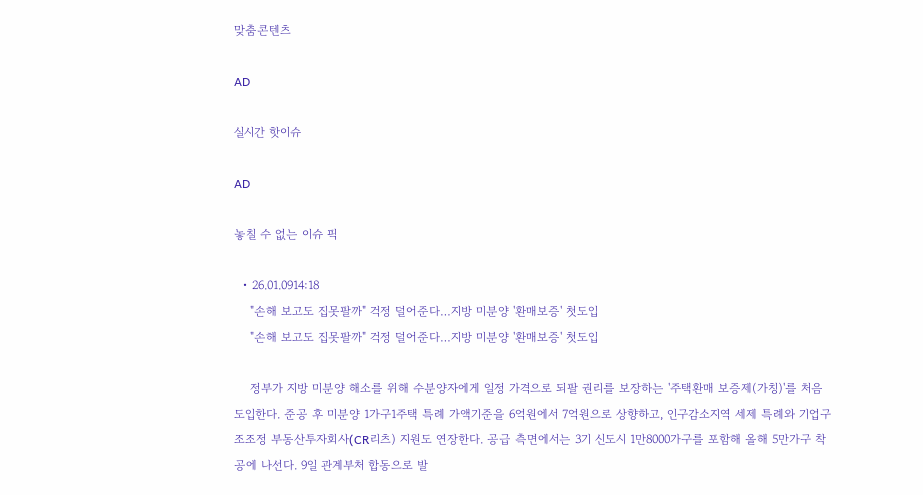맞춤콘텐츠

AD

실시간 핫이슈

AD

놓칠 수 없는 이슈 픽

  • 26.01.0914:18
    "손해 보고도 집못팔까" 걱정 덜어준다…지방 미분양 '환매보증' 첫도입
    "손해 보고도 집못팔까" 걱정 덜어준다…지방 미분양 '환매보증' 첫도입

    정부가 지방 미분양 해소를 위해 수분양자에게 일정 가격으로 되팔 권리를 보장하는 '주택환매 보증제(가칭)'를 처음 도입한다. 준공 후 미분양 1가구1주택 특례 가액기준을 6억원에서 7억원으로 상향하고, 인구감소지역 세제 특례와 기업구조조정 부동산투자회사(CR리츠) 지원도 연장한다. 공급 측면에서는 3기 신도시 1만8000가구를 포함해 올해 5만가구 착공에 나선다. 9일 관계부처 합동으로 발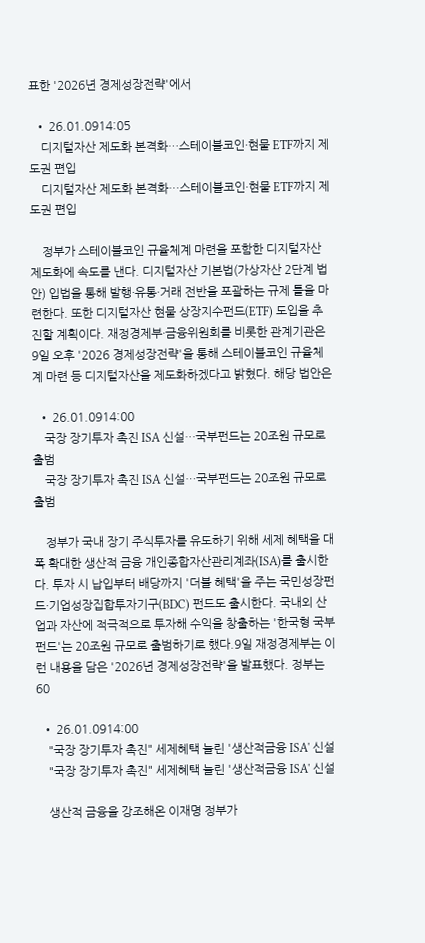표한 '2026년 경제성장전략'에서

  • 26.01.0914:05
    디지털자산 제도화 본격화…스테이블코인·현물 ETF까지 제도권 편입
    디지털자산 제도화 본격화…스테이블코인·현물 ETF까지 제도권 편입

    정부가 스테이블코인 규율체계 마련을 포함한 디지털자산 제도화에 속도를 낸다. 디지털자산 기본법(가상자산 2단계 법안) 입법을 통해 발행·유통·거래 전반을 포괄하는 규제 틀을 마련한다. 또한 디지털자산 현물 상장지수펀드(ETF) 도입을 추진할 계획이다. 재정경제부·금융위원회를 비롯한 관계기관은 9일 오후 '2026 경제성장전략'을 통해 스테이블코인 규율체계 마련 등 디지털자산을 제도화하겠다고 밝혔다. 해당 법안은

  • 26.01.0914:00
    국장 장기투자 촉진 ISA 신설…국부펀드는 20조원 규모로 출범
    국장 장기투자 촉진 ISA 신설…국부펀드는 20조원 규모로 출범

    정부가 국내 장기 주식투자를 유도하기 위해 세제 혜택을 대폭 확대한 생산적 금융 개인종합자산관리계좌(ISA)를 출시한다. 투자 시 납입부터 배당까지 '더블 혜택'을 주는 국민성장펀드·기업성장집합투자기구(BDC) 펀드도 출시한다. 국내외 산업과 자산에 적극적으로 투자해 수익을 창출하는 '한국형 국부펀드'는 20조원 규모로 출범하기로 했다.9일 재정경제부는 이런 내용을 담은 '2026년 경제성장전략'을 발표했다. 정부는 60

  • 26.01.0914:00
    "국장 장기투자 촉진" 세제혜택 늘린 '생산적금융 ISA' 신설
    "국장 장기투자 촉진" 세제혜택 늘린 '생산적금융 ISA' 신설

    생산적 금융을 강조해온 이재명 정부가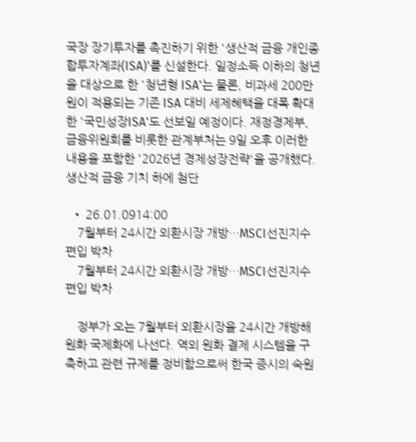국장 장기투자를 촉진하기 위한 '생산적 금융 개인종합투자계좌(ISA)'를 신설한다. 일정소득 이하의 청년을 대상으로 한 '청년형 ISA'는 물론, 비과세 200만원이 적용되는 기존 ISA 대비 세제혜택을 대폭 확대한 '국민성장ISA'도 선보일 예정이다. 재정경제부, 금융위원회를 비롯한 관계부처는 9일 오후 이러한 내용을 포함한 '2026년 경제성장전략'을 공개했다. 생산적 금융 기치 하에 첨단

  • 26.01.0914:00
    7월부터 24시간 외환시장 개방…MSCI선진지수 편입 박차
    7월부터 24시간 외환시장 개방…MSCI선진지수 편입 박차

    정부가 오는 7월부터 외환시장을 24시간 개방해 원화 국제화에 나선다. 역외 원화 결제 시스템을 구축하고 관련 규제를 정비함으로써 한국 증시의 숙원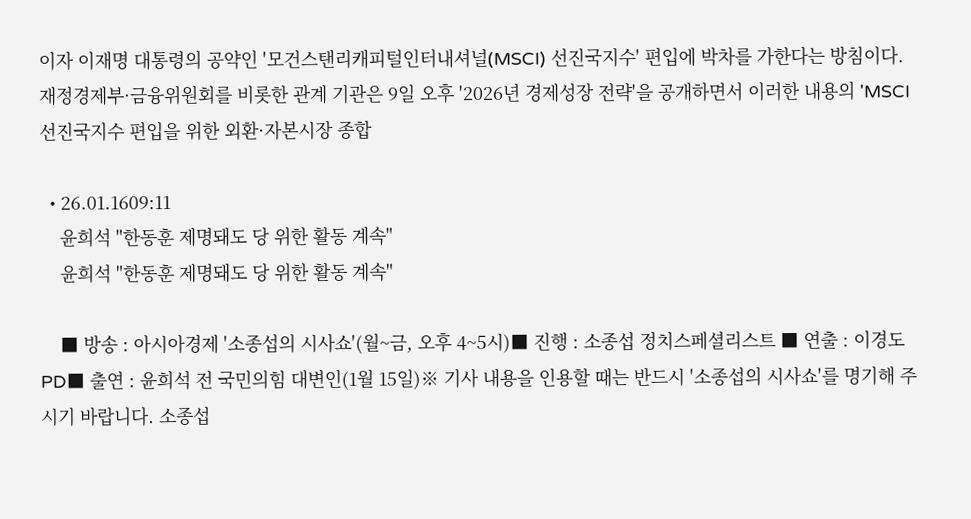이자 이재명 대통령의 공약인 '모건스탠리캐피털인터내셔널(MSCI) 선진국지수' 편입에 박차를 가한다는 방침이다. 재정경제부·금융위원회를 비롯한 관계 기관은 9일 오후 '2026년 경제성장 전략'을 공개하면서 이러한 내용의 'MSCI 선진국지수 편입을 위한 외환·자본시장 종합

  • 26.01.1609:11
    윤희석 "한동훈 제명돼도 당 위한 활동 계속"
    윤희석 "한동훈 제명돼도 당 위한 활동 계속"

    ■ 방송 : 아시아경제 '소종섭의 시사쇼'(월~금, 오후 4~5시)■ 진행 : 소종섭 정치스페셜리스트 ■ 연출 : 이경도 PD■ 출연 : 윤희석 전 국민의힘 대변인(1월 15일)※ 기사 내용을 인용할 때는 반드시 '소종섭의 시사쇼'를 명기해 주시기 바랍니다. 소종섭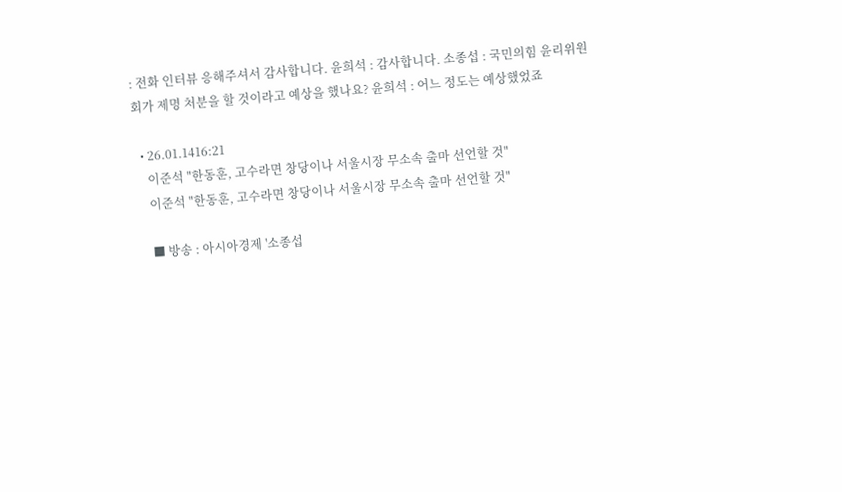: 전화 인터뷰 응해주셔서 감사합니다. 윤희석 : 감사합니다. 소종섭 : 국민의힘 윤리위원회가 제명 처분을 할 것이라고 예상을 했나요? 윤희석 : 어느 정도는 예상했었죠

  • 26.01.1416:21
    이준석 "한동훈, 고수라면 창당이나 서울시장 무소속 출마 선언할 것"
    이준석 "한동훈, 고수라면 창당이나 서울시장 무소속 출마 선언할 것"

    ■ 방송 : 아시아경제 '소종섭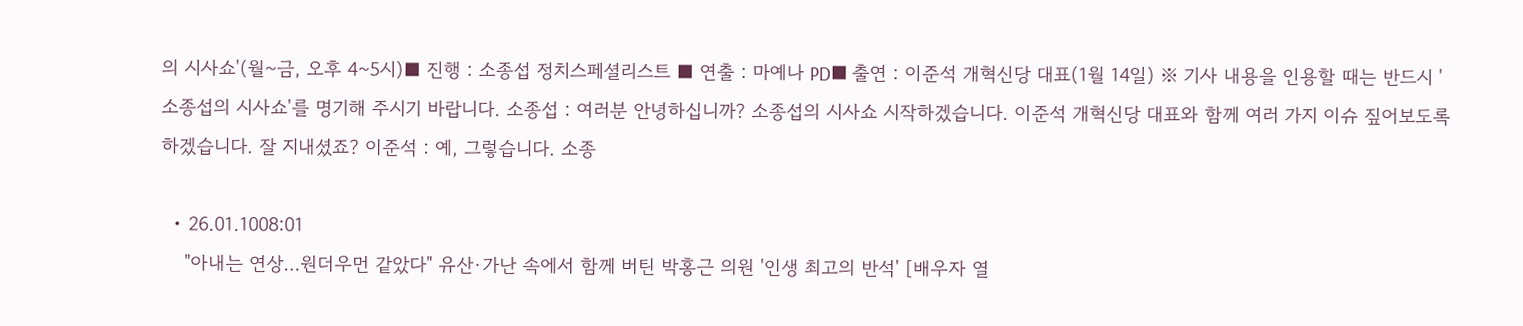의 시사쇼'(월~금, 오후 4~5시)■ 진행 : 소종섭 정치스페셜리스트 ■ 연출 : 마예나 PD■ 출연 : 이준석 개혁신당 대표(1월 14일) ※ 기사 내용을 인용할 때는 반드시 '소종섭의 시사쇼'를 명기해 주시기 바랍니다. 소종섭 : 여러분 안녕하십니까? 소종섭의 시사쇼 시작하겠습니다. 이준석 개혁신당 대표와 함께 여러 가지 이슈 짚어보도록 하겠습니다. 잘 지내셨죠? 이준석 : 예, 그렇습니다. 소종

  • 26.01.1008:01
    "아내는 연상…원더우먼 같았다" 유산·가난 속에서 함께 버틴 박홍근 의원 '인생 최고의 반석' [배우자 열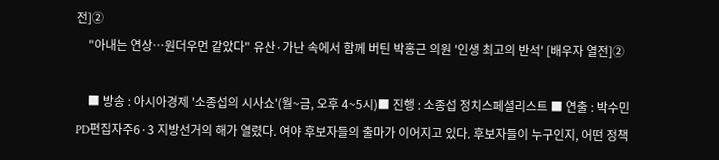전]②
    "아내는 연상…원더우먼 같았다" 유산·가난 속에서 함께 버틴 박홍근 의원 '인생 최고의 반석' [배우자 열전]②

    ■ 방송 : 아시아경제 '소종섭의 시사쇼'(월~금, 오후 4~5시)■ 진행 : 소종섭 정치스페셜리스트 ■ 연출 : 박수민 PD편집자주6·3 지방선거의 해가 열렸다. 여야 후보자들의 출마가 이어지고 있다. 후보자들이 누구인지, 어떤 정책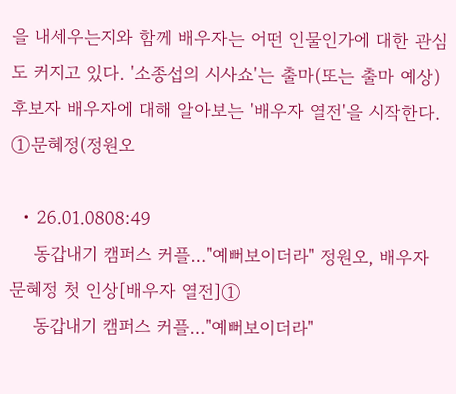을 내세우는지와 함께 배우자는 어떤 인물인가에 대한 관심도 커지고 있다. '소종섭의 시사쇼'는 출마(또는 출마 예상) 후보자 배우자에 대해 알아보는 '배우자 열전'을 시작한다. ①문혜정(정원오

  • 26.01.0808:49
    동갑내기 캠퍼스 커플…"예뻐보이더라" 정원오, 배우자 문혜정 첫 인상[배우자 열전]①
    동갑내기 캠퍼스 커플…"예뻐보이더라"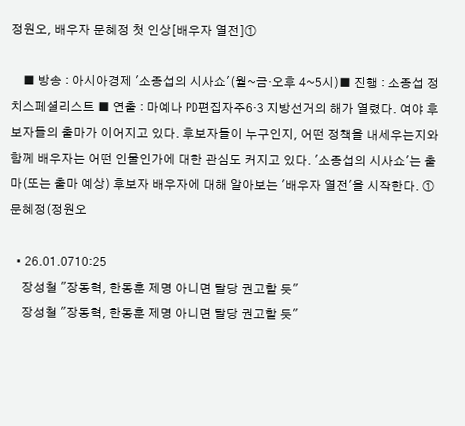정원오, 배우자 문혜정 첫 인상[배우자 열전]①

    ■ 방송 : 아시아경제 '소종섭의 시사쇼'(월~금·오후 4~5시)■ 진행 : 소종섭 정치스페셜리스트 ■ 연출 : 마예나 PD편집자주6·3 지방선거의 해가 열렸다. 여야 후보자들의 출마가 이어지고 있다. 후보자들이 누구인지, 어떤 정책을 내세우는지와 함께 배우자는 어떤 인물인가에 대한 관심도 커지고 있다. '소종섭의 시사쇼'는 출마(또는 출마 예상) 후보자 배우자에 대해 알아보는 '배우자 열전'을 시작한다. ①문혜정(정원오

  • 26.01.0710:25
    장성철 "장동혁, 한동훈 제명 아니면 탈당 권고할 듯"
    장성철 "장동혁, 한동훈 제명 아니면 탈당 권고할 듯"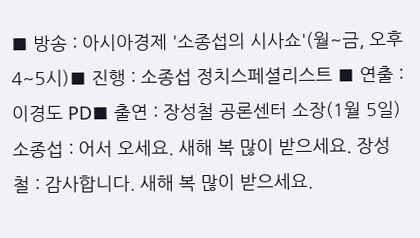■ 방송 : 아시아경제 '소종섭의 시사쇼'(월~금, 오후 4~5시)■ 진행 : 소종섭 정치스페셜리스트 ■ 연출 : 이경도 PD■ 출연 : 장성철 공론센터 소장(1월 5일) 소종섭 : 어서 오세요. 새해 복 많이 받으세요. 장성철 : 감사합니다. 새해 복 많이 받으세요.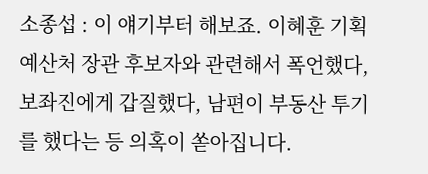소종섭 : 이 얘기부터 해보죠. 이혜훈 기획예산처 장관 후보자와 관련해서 폭언했다, 보좌진에게 갑질했다, 남편이 부동산 투기를 했다는 등 의혹이 쏟아집니다.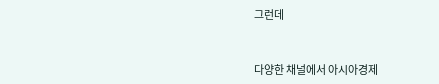그런데


다양한 채널에서 아시아경제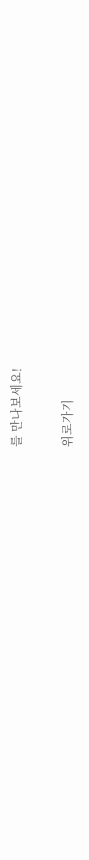를 만나보세요!

위로가기